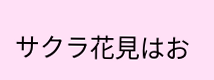サクラ花見はお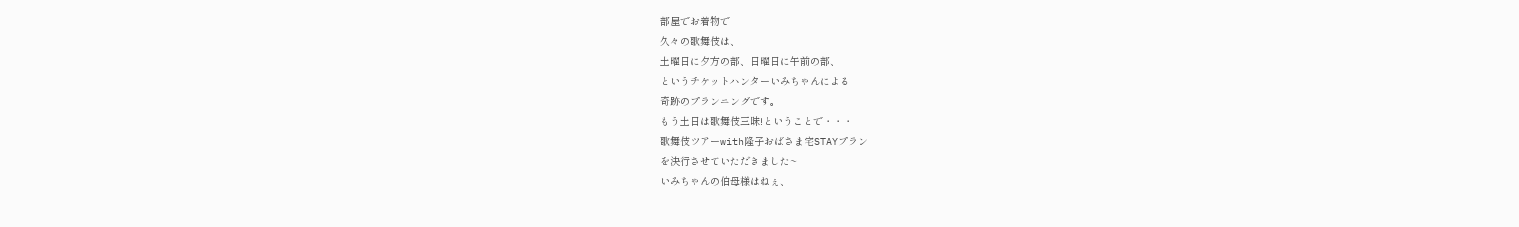部屋でお着物で
久々の歌舞伎は、
土曜日に夕方の部、日曜日に午前の部、
というチケットハンターいみちゃんによる
奇跡のプランニングです。
もう土日は歌舞伎三昧!ということで・・・
歌舞伎ツアーwith隆子おばさま宅STAYプラン
を決行させていただきました~
いみちゃんの伯母様はねぇ、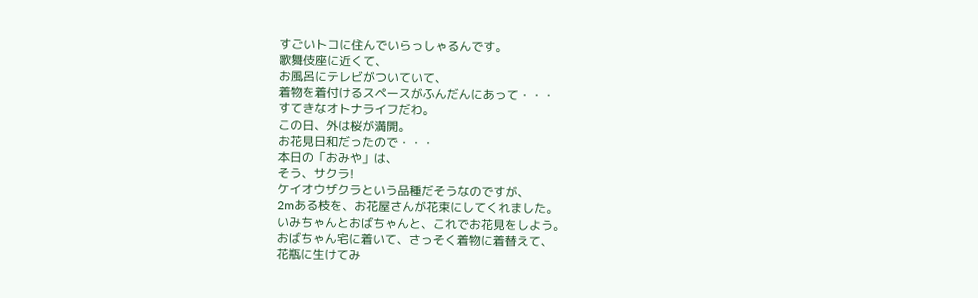すごいトコに住んでいらっしゃるんです。
歌舞伎座に近くて、
お風呂にテレビがついていて、
着物を着付けるスペースがふんだんにあって・・・
すてきなオトナライフだわ。
この日、外は桜が満開。
お花見日和だったので・・・
本日の「おみや」は、
そう、サクラ!
ケイオウザクラという品種だそうなのですが、
2mある枝を、お花屋さんが花束にしてくれました。
いみちゃんとおばちゃんと、これでお花見をしよう。
おばちゃん宅に着いて、さっそく着物に着替えて、
花瓶に生けてみ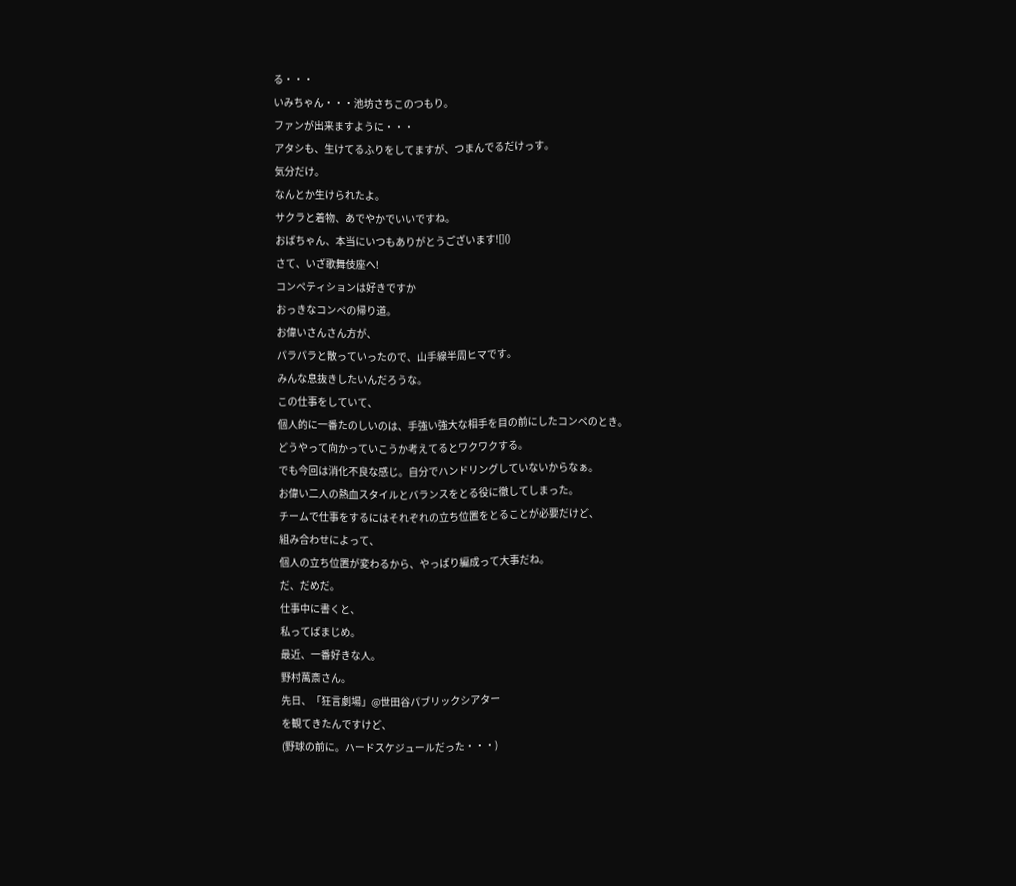る・・・
いみちゃん・・・池坊さちこのつもり。
ファンが出来ますように・・・
アタシも、生けてるふりをしてますが、つまんでるだけっす。
気分だけ。
なんとか生けられたよ。
サクラと着物、あでやかでいいですね。
おばちゃん、本当にいつもありがとうございます![]()
さて、いざ歌舞伎座へ!
コンペティションは好きですか
おっきなコンペの帰り道。
お偉いさんさん方が、
パラパラと散っていったので、山手線半周ヒマです。
みんな息抜きしたいんだろうな。
この仕事をしていて、
個人的に一番たのしいのは、手強い強大な相手を目の前にしたコンペのとき。
どうやって向かっていこうか考えてるとワクワクする。
でも今回は消化不良な感じ。自分でハンドリングしていないからなぁ。
お偉い二人の熱血スタイルとバランスをとる役に徹してしまった。
チームで仕事をするにはそれぞれの立ち位置をとることが必要だけど、
組み合わせによって、
個人の立ち位置が変わるから、やっぱり編成って大事だね。
だ、だめだ。
仕事中に書くと、
私ってばまじめ。
最近、一番好きな人。
野村萬斎さん。
先日、「狂言劇場」@世田谷パブリックシアター
を観てきたんですけど、
(野球の前に。ハードスケジュールだった・・・)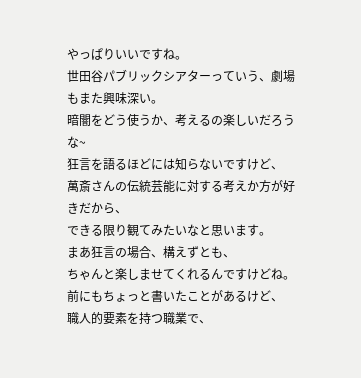やっぱりいいですね。
世田谷パブリックシアターっていう、劇場もまた興味深い。
暗闇をどう使うか、考えるの楽しいだろうな~
狂言を語るほどには知らないですけど、
萬斎さんの伝統芸能に対する考えか方が好きだから、
できる限り観てみたいなと思います。
まあ狂言の場合、構えずとも、
ちゃんと楽しませてくれるんですけどね。
前にもちょっと書いたことがあるけど、
職人的要素を持つ職業で、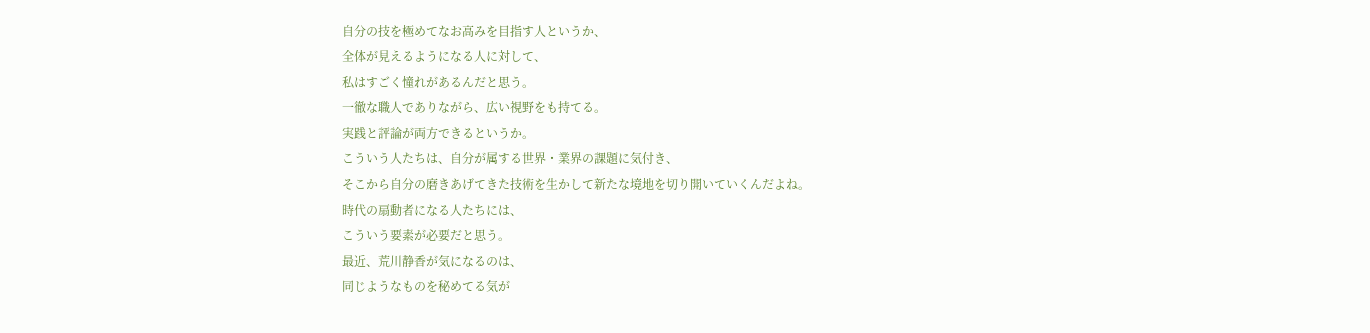自分の技を極めてなお高みを目指す人というか、
全体が見えるようになる人に対して、
私はすごく憧れがあるんだと思う。
一徹な職人でありながら、広い視野をも持てる。
実践と評論が両方できるというか。
こういう人たちは、自分が属する世界・業界の課題に気付き、
そこから自分の磨きあげてきた技術を生かして新たな境地を切り開いていくんだよね。
時代の扇動者になる人たちには、
こういう要素が必要だと思う。
最近、荒川静香が気になるのは、
同じようなものを秘めてる気が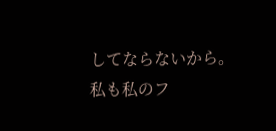してならないから。
私も私のフ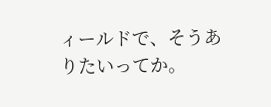ィールドで、そうありたいってか。